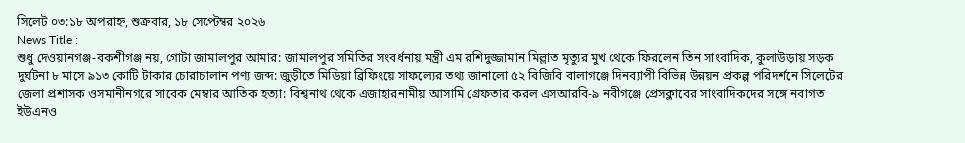সিলেট ০৩:১৮ অপরাহ্ন, শুক্রবার, ১৮ সেপ্টেম্বর ২০২৬
News Title :
শুধু দেওয়ানগঞ্জ-বকশীগঞ্জ নয়, গোটা জামালপুর আমার: জামালপুর সমিতির সংবর্ধনায় মন্ত্রী এম রশিদুজ্জামান মিল্লাত মৃত্যুর মুখ থেকে ফিরলেন তিন সাংবাদিক, কুলাউড়ায় সড়ক দুর্ঘটনা ৮ মাসে ৯১৩ কোটি টাকার চোরাচালান পণ্য জব্দ: জুড়ীতে মিডিয়া ব্রিফিংয়ে সাফল্যের তথ্য জানালো ৫২ বিজিবি বালাগঞ্জে দিনব্যাপী বিভিন্ন উন্নয়ন প্রকল্প পরিদর্শনে সিলেটের জেলা প্রশাসক ওসমানীনগরে সাবেক মেম্বার আতিক হত্যা: বিশ্বনাথ থেকে এজাহারনামীয় আসামি গ্রেফতার করল এসআরবি-৯ নবীগঞ্জে প্রেসক্লাবের সাংবাদিকদের সঙ্গে নবাগত ইউএনও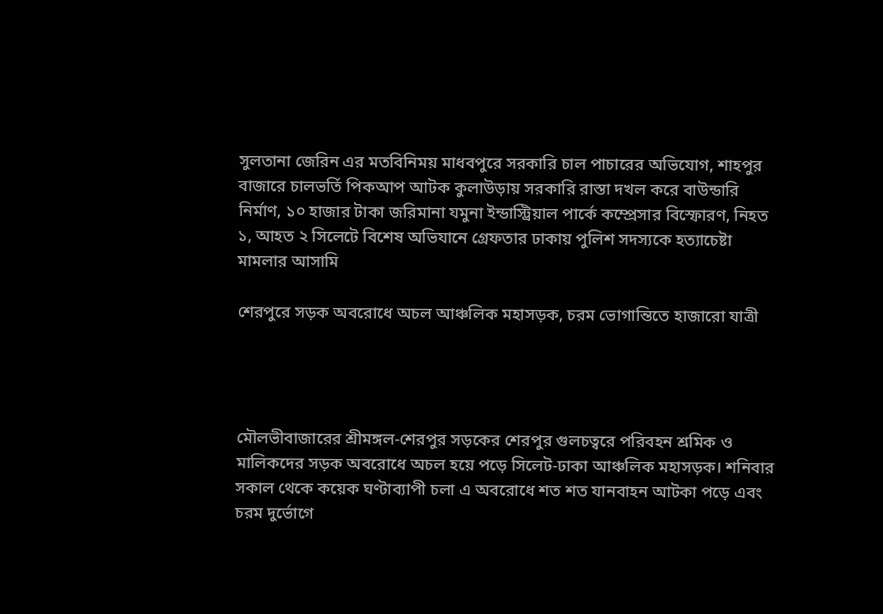সুলতানা জেরিন এর মতবিনিময় মাধবপুরে সরকারি চাল পাচারের অভিযোগ, শাহপুর বাজারে চালভর্তি পিকআপ আটক কুলাউড়ায় সরকারি রাস্তা দখল করে বাউন্ডারি নির্মাণ, ১০ হাজার টাকা জরিমানা যমুনা ইন্ডাস্ট্রিয়াল পার্কে কম্প্রেসার বিস্ফোরণ, নিহত ১, আহত ২ সিলেটে বিশেষ অভিযানে গ্রেফতার ঢাকায় পুলিশ সদস্যকে হত্যাচেষ্টা মামলার আসামি

শেরপুরে সড়ক অবরোধে অচল আঞ্চলিক মহাসড়ক, চরম ভোগান্তিতে হাজারো যাত্রী




মৌলভীবাজারের শ্রীমঙ্গল-শেরপুর সড়কের শেরপুর গুলচত্বরে পরিবহন শ্রমিক ও মালিকদের সড়ক অবরোধে অচল হয়ে পড়ে সিলেট-ঢাকা আঞ্চলিক মহাসড়ক। শনিবার সকাল থেকে কয়েক ঘণ্টাব্যাপী চলা এ অবরোধে শত শত যানবাহন আটকা পড়ে এবং চরম দুর্ভোগে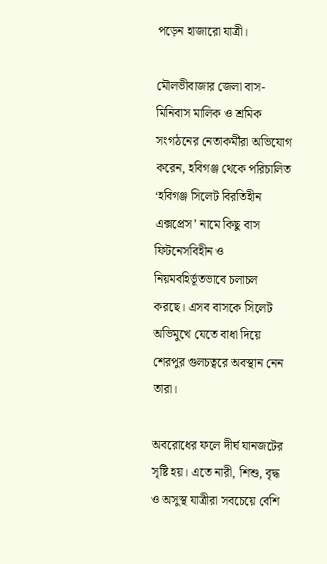পড়েন হাজারো যাত্রী।

মৌলভীবাজার জেলা বাস-মিনিবাস মালিক ও শ্রমিক সংগঠনের নেতাকর্মীরা অভিযোগ করেন, হবিগঞ্জ থেকে পরিচালিত ‘হবিগঞ্জ সিলেট বিরতিহীন এক্সপ্রেস’ নামে কিছু বাস ফিটনেসবিহীন ও নিয়মবহির্ভূতভাবে চলাচল করছে। এসব বাসকে সিলেট অভিমুখে যেতে বাধা দিয়ে শেরপুর গুলচত্বরে অবস্থান নেন তারা।

অবরোধের ফলে দীর্ঘ যানজটের সৃষ্টি হয়। এতে নারী, শিশু, বৃদ্ধ ও অসুস্থ যাত্রীরা সবচেয়ে বেশি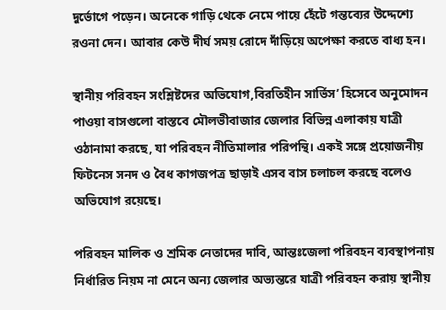দুর্ভোগে পড়েন। অনেকে গাড়ি থেকে নেমে পায়ে হেঁটে গন্তব্যের উদ্দেশ্যে রওনা দেন। আবার কেউ দীর্ঘ সময় রোদে দাঁড়িয়ে অপেক্ষা করতে বাধ্য হন।

স্থানীয় পরিবহন সংশ্লিষ্টদের অভিযোগ,বিরতিহীন সার্ভিস’ হিসেবে অনুমোদন পাওয়া বাসগুলো বাস্তবে মৌলভীবাজার জেলার বিভিন্ন এলাকায় যাত্রী ওঠানামা করছে, যা পরিবহন নীতিমালার পরিপন্থি। একই সঙ্গে প্রয়োজনীয় ফিটনেস সনদ ও বৈধ কাগজপত্র ছাড়াই এসব বাস চলাচল করছে বলেও অভিযোগ রয়েছে।

পরিবহন মালিক ও শ্রমিক নেতাদের দাবি, আন্তঃজেলা পরিবহন ব্যবস্থাপনায় নির্ধারিত নিয়ম না মেনে অন্য জেলার অভ্যন্তরে যাত্রী পরিবহন করায় স্থানীয়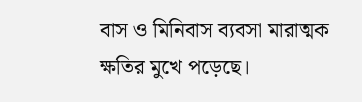বাস ও মিনিবাস ব্যবসা মারাত্মক ক্ষতির মুখে পড়েছে।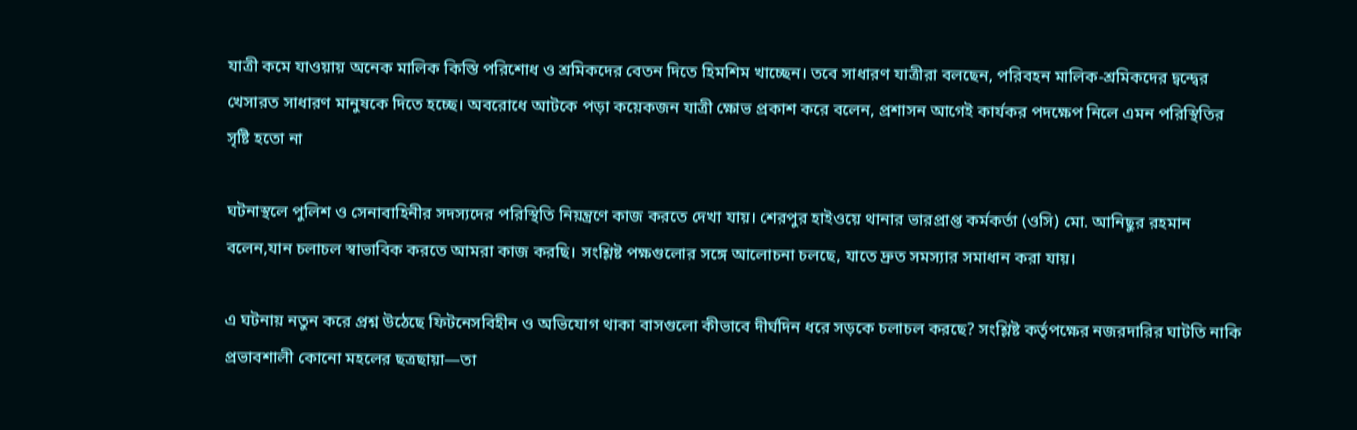যাত্রী কমে যাওয়ায় অনেক মালিক কিস্তি পরিশোধ ও শ্রমিকদের বেতন দিতে হিমশিম খাচ্ছেন। তবে সাধারণ যাত্রীরা বলছেন, পরিবহন মালিক-শ্রমিকদের দ্বন্দ্বের খেসারত সাধারণ মানুষকে দিতে হচ্ছে। অবরোধে আটকে পড়া কয়েকজন যাত্রী ক্ষোভ প্রকাশ করে বলেন, প্রশাসন আগেই কার্যকর পদক্ষেপ নিলে এমন পরিস্থিতির সৃষ্টি হতো না

ঘটনাস্থলে পুলিশ ও সেনাবাহিনীর সদস্যদের পরিস্থিতি নিয়ন্ত্রণে কাজ করতে দেখা যায়। শেরপুর হাইওয়ে থানার ভারপ্রাপ্ত কর্মকর্তা (ওসি) মো. আনিছুর রহমান বলেন,যান চলাচল স্বাভাবিক করতে আমরা কাজ করছি। সংশ্লিষ্ট পক্ষগুলোর সঙ্গে আলোচনা চলছে, যাতে দ্রুত সমস্যার সমাধান করা যায়।

এ ঘটনায় নতুন করে প্রশ্ন উঠেছে ফিটনেসবিহীন ও অভিযোগ থাকা বাসগুলো কীভাবে দীর্ঘদিন ধরে সড়কে চলাচল করছে? সংশ্লিষ্ট কর্তৃপক্ষের নজরদারির ঘাটতি নাকি প্রভাবশালী কোনো মহলের ছত্রছায়া—তা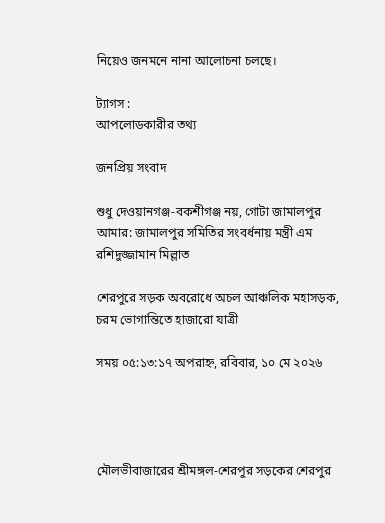নিয়েও জনমনে নানা আলোচনা চলছে।

ট্যাগস :
আপলোডকারীর তথ্য

জনপ্রিয় সংবাদ

শুধু দেওয়ানগঞ্জ-বকশীগঞ্জ নয়, গোটা জামালপুর আমার: জামালপুর সমিতির সংবর্ধনায় মন্ত্রী এম রশিদুজ্জামান মিল্লাত

শেরপুরে সড়ক অবরোধে অচল আঞ্চলিক মহাসড়ক, চরম ভোগান্তিতে হাজারো যাত্রী

সময় ০৫:১৩:১৭ অপরাহ্ন, রবিবার, ১০ মে ২০২৬




মৌলভীবাজারের শ্রীমঙ্গল-শেরপুর সড়কের শেরপুর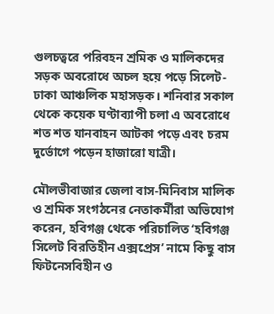গুলচত্বরে পরিবহন শ্রমিক ও মালিকদের সড়ক অবরোধে অচল হয়ে পড়ে সিলেট-ঢাকা আঞ্চলিক মহাসড়ক। শনিবার সকাল থেকে কয়েক ঘণ্টাব্যাপী চলা এ অবরোধে শত শত যানবাহন আটকা পড়ে এবং চরম দুর্ভোগে পড়েন হাজারো যাত্রী।

মৌলভীবাজার জেলা বাস-মিনিবাস মালিক ও শ্রমিক সংগঠনের নেতাকর্মীরা অভিযোগ করেন, হবিগঞ্জ থেকে পরিচালিত ‘হবিগঞ্জ সিলেট বিরতিহীন এক্সপ্রেস’ নামে কিছু বাস ফিটনেসবিহীন ও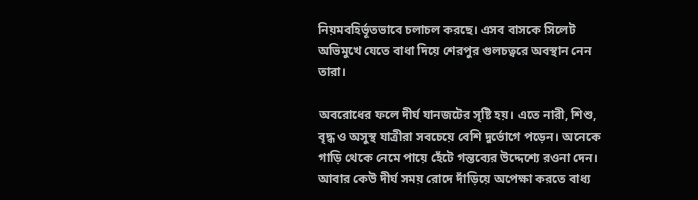নিয়মবহির্ভূতভাবে চলাচল করছে। এসব বাসকে সিলেট অভিমুখে যেতে বাধা দিয়ে শেরপুর গুলচত্বরে অবস্থান নেন তারা।

অবরোধের ফলে দীর্ঘ যানজটের সৃষ্টি হয়। এতে নারী, শিশু, বৃদ্ধ ও অসুস্থ যাত্রীরা সবচেয়ে বেশি দুর্ভোগে পড়েন। অনেকে গাড়ি থেকে নেমে পায়ে হেঁটে গন্তব্যের উদ্দেশ্যে রওনা দেন। আবার কেউ দীর্ঘ সময় রোদে দাঁড়িয়ে অপেক্ষা করতে বাধ্য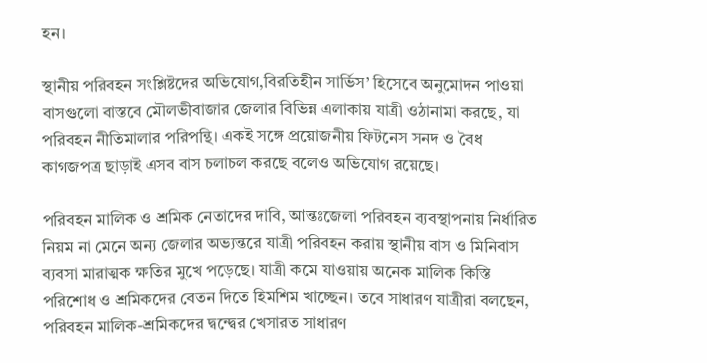হন।

স্থানীয় পরিবহন সংশ্লিষ্টদের অভিযোগ,বিরতিহীন সার্ভিস’ হিসেবে অনুমোদন পাওয়া বাসগুলো বাস্তবে মৌলভীবাজার জেলার বিভিন্ন এলাকায় যাত্রী ওঠানামা করছে, যা পরিবহন নীতিমালার পরিপন্থি। একই সঙ্গে প্রয়োজনীয় ফিটনেস সনদ ও বৈধ কাগজপত্র ছাড়াই এসব বাস চলাচল করছে বলেও অভিযোগ রয়েছে।

পরিবহন মালিক ও শ্রমিক নেতাদের দাবি, আন্তঃজেলা পরিবহন ব্যবস্থাপনায় নির্ধারিত নিয়ম না মেনে অন্য জেলার অভ্যন্তরে যাত্রী পরিবহন করায় স্থানীয় বাস ও মিনিবাস ব্যবসা মারাত্মক ক্ষতির মুখে পড়েছে। যাত্রী কমে যাওয়ায় অনেক মালিক কিস্তি পরিশোধ ও শ্রমিকদের বেতন দিতে হিমশিম খাচ্ছেন। তবে সাধারণ যাত্রীরা বলছেন, পরিবহন মালিক-শ্রমিকদের দ্বন্দ্বের খেসারত সাধারণ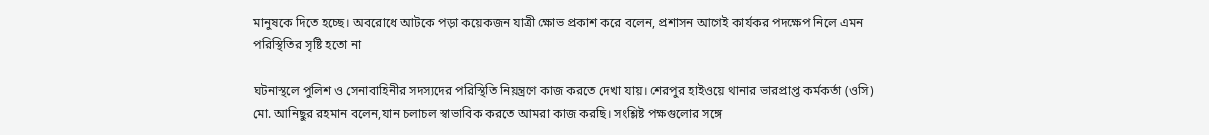মানুষকে দিতে হচ্ছে। অবরোধে আটকে পড়া কয়েকজন যাত্রী ক্ষোভ প্রকাশ করে বলেন, প্রশাসন আগেই কার্যকর পদক্ষেপ নিলে এমন পরিস্থিতির সৃষ্টি হতো না

ঘটনাস্থলে পুলিশ ও সেনাবাহিনীর সদস্যদের পরিস্থিতি নিয়ন্ত্রণে কাজ করতে দেখা যায়। শেরপুর হাইওয়ে থানার ভারপ্রাপ্ত কর্মকর্তা (ওসি) মো. আনিছুর রহমান বলেন,যান চলাচল স্বাভাবিক করতে আমরা কাজ করছি। সংশ্লিষ্ট পক্ষগুলোর সঙ্গে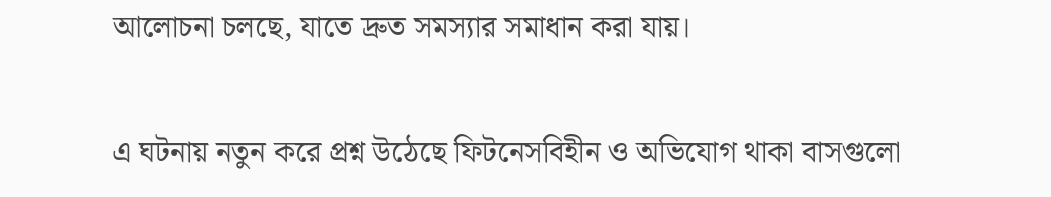আলোচনা চলছে, যাতে দ্রুত সমস্যার সমাধান করা যায়।

এ ঘটনায় নতুন করে প্রশ্ন উঠেছে ফিটনেসবিহীন ও অভিযোগ থাকা বাসগুলো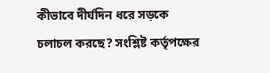কীভাবে দীর্ঘদিন ধরে সড়কে চলাচল করছে? সংশ্লিষ্ট কর্তৃপক্ষের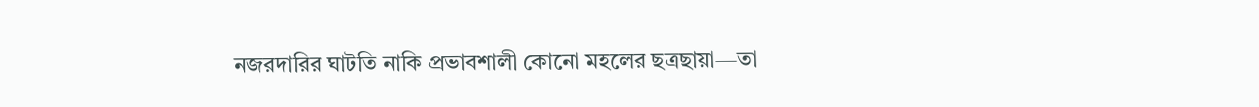নজরদারির ঘাটতি নাকি প্রভাবশালী কোনো মহলের ছত্রছায়া—তা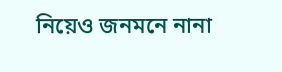নিয়েও জনমনে নানা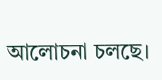আলোচনা চলছে।